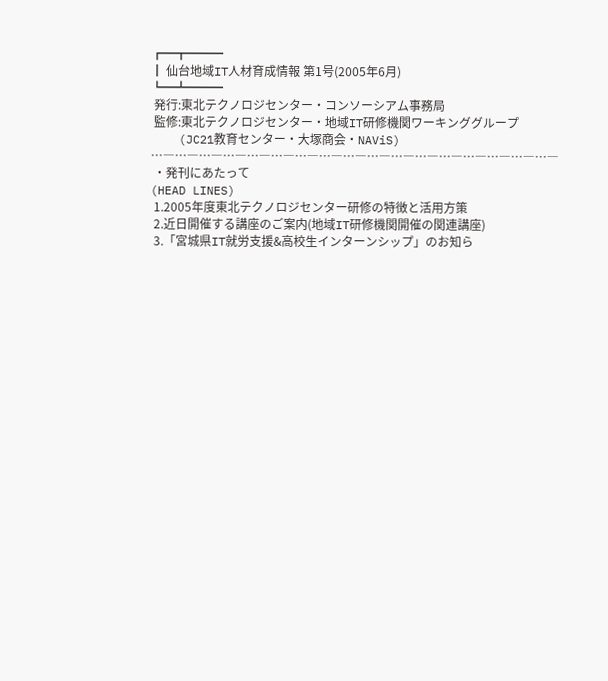┏━┳━━━
┃ 仙台地域IT人材育成情報 第1号(2005年6月)
┗━┻━━━
 発行:東北テクノロジセンター・コンソーシアム事務局
 監修:東北テクノロジセンター・地域IT研修機関ワーキンググループ
    (JC21教育センター・大塚商会・NAViS)
…―…―…―…―…―…―…―…―…―…―…―…―…―…―…―…―…―
 ・発刊にあたって
(HEAD LINES)
 1.2005年度東北テクノロジセンター研修の特徴と活用方策
 2.近日開催する講座のご案内(地域IT研修機関開催の関連講座)
 3.「宮城県IT就労支援&高校生インターンシップ」のお知ら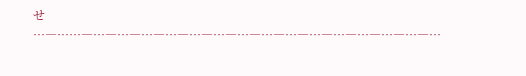せ
…―……―…―…―…―…―…―…―…―…―…―…―…―…―…―…―…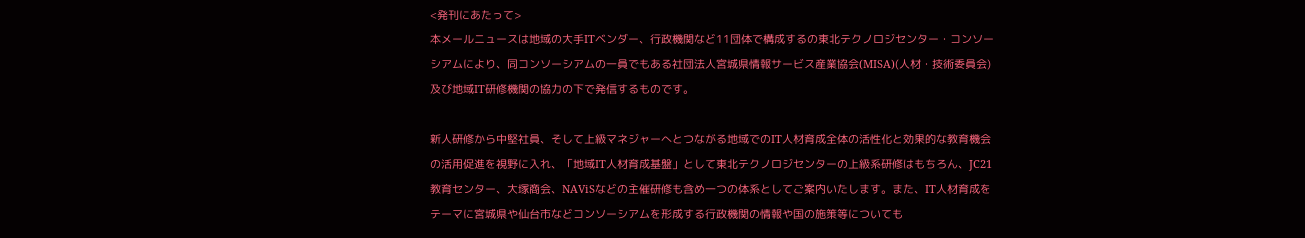<発刊にあたって>
本メールニュースは地域の大手ITベンダー、行政機関など11団体で構成するの東北テクノロジセンター・コンソーシアムにより、同コンソーシアムの一員でもある社団法人宮城県情報サービス産業協会(MISA)(人材・技術委員会)及び地域IT研修機関の協力の下で発信するものです。

新人研修から中堅社員、そして上級マネジャーへとつながる地域でのIT人材育成全体の活性化と効果的な教育機会の活用促進を視野に入れ、「地域IT人材育成基盤」として東北テクノロジセンターの上級系研修はもちろん、JC21教育センター、大塚商会、NAViSなどの主催研修も含め一つの体系としてご案内いたします。また、IT人材育成をテーマに宮城県や仙台市などコンソーシアムを形成する行政機関の情報や国の施策等についても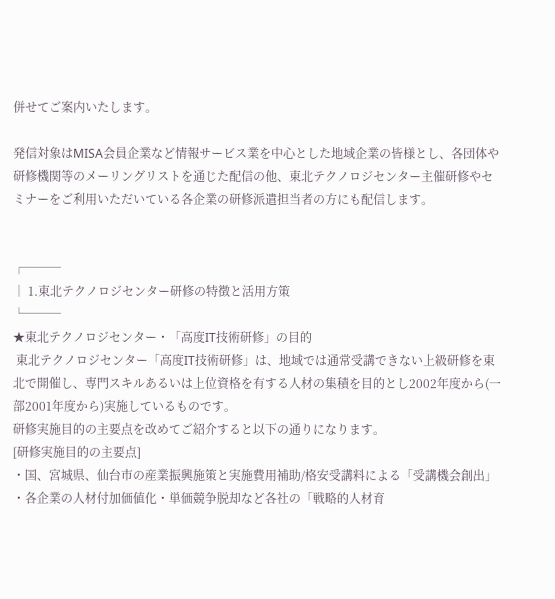併せてご案内いたします。

発信対象はMISA会員企業など情報サービス業を中心とした地域企業の皆様とし、各団体や研修機関等のメーリングリストを通じた配信の他、東北テクノロジセンター主催研修やセミナーをご利用いただいている各企業の研修派遣担当者の方にも配信します。


┌───
│ 1.東北テクノロジセンター研修の特徴と活用方策
└───
★東北テクノロジセンター・「高度IT技術研修」の目的
 東北テクノロジセンター「高度IT技術研修」は、地域では通常受講できない上級研修を東北で開催し、専門スキルあるいは上位資格を有する人材の集積を目的とし2002年度から(一部2001年度から)実施しているものです。
研修実施目的の主要点を改めてご紹介すると以下の通りになります。
[研修実施目的の主要点]
・国、宮城県、仙台市の産業振興施策と実施費用補助/格安受講料による「受講機会創出」
・各企業の人材付加価値化・単価競争脱却など各社の「戦略的人材育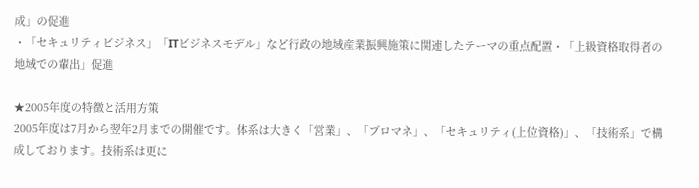成」の促進
・「セキュリティビジネス」「ITビジネスモデル」など行政の地域産業振興施策に関連したテーマの重点配置・「上級資格取得者の地域での輩出」促進

★2005年度の特徴と活用方策
2005年度は7月から翌年2月までの開催です。体系は大きく「営業」、「プロマネ」、「セキュリティ(上位資格)」、「技術系」で構成しております。技術系は更に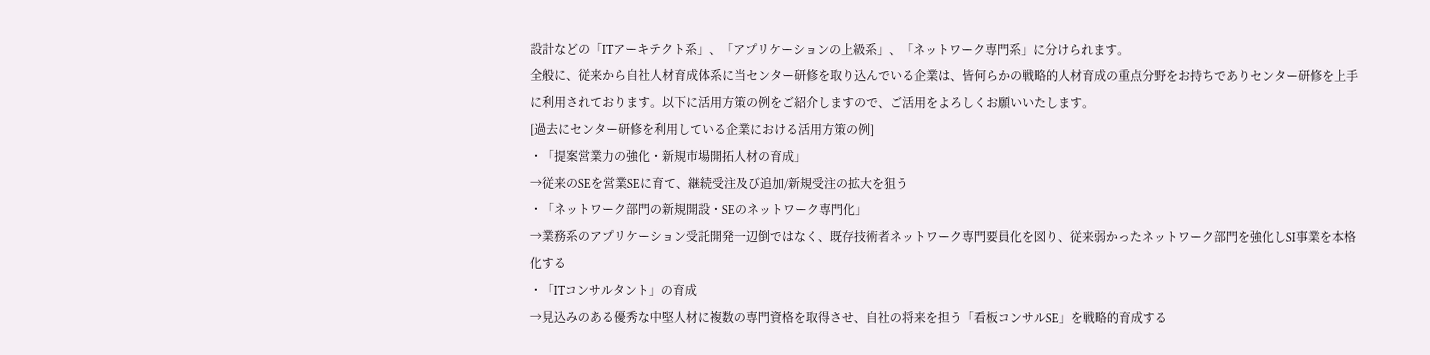設計などの「ITアーキテクト系」、「アプリケーションの上級系」、「ネットワーク専門系」に分けられます。
全般に、従来から自社人材育成体系に当センター研修を取り込んでいる企業は、皆何らかの戦略的人材育成の重点分野をお持ちでありセンター研修を上手に利用されております。以下に活用方策の例をご紹介しますので、ご活用をよろしくお願いいたします。
[過去にセンター研修を利用している企業における活用方策の例]
・「提案営業力の強化・新規市場開拓人材の育成」
→従来のSEを営業SEに育て、継続受注及び追加/新規受注の拡大を狙う
・「ネットワーク部門の新規開設・SEのネットワーク専門化」
→業務系のアプリケーション受託開発一辺倒ではなく、既存技術者ネットワーク専門要員化を図り、従来弱かったネットワーク部門を強化しSI事業を本格化する
・「ITコンサルタント」の育成
→見込みのある優秀な中堅人材に複数の専門資格を取得させ、自社の将来を担う「看板コンサルSE」を戦略的育成する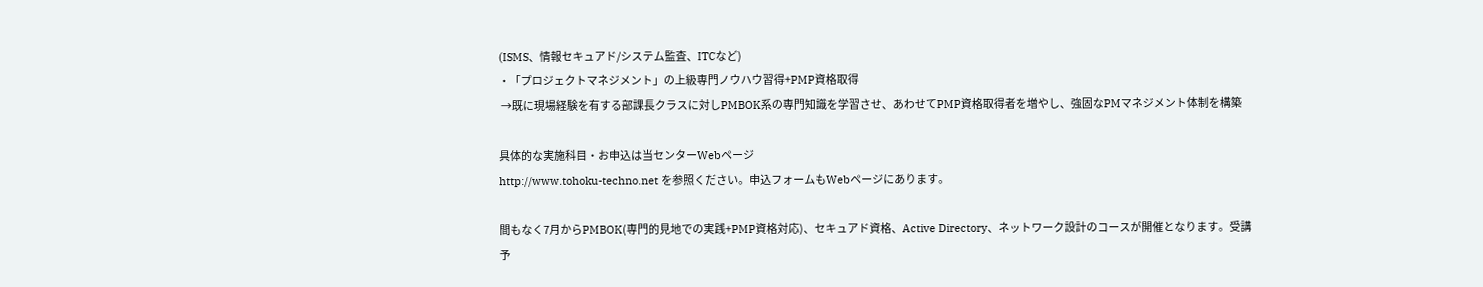(ISMS、情報セキュアド/システム監査、ITCなど)
・「プロジェクトマネジメント」の上級専門ノウハウ習得+PMP資格取得
 →既に現場経験を有する部課長クラスに対しPMBOK系の専門知識を学習させ、あわせてPMP資格取得者を増やし、強固なPMマネジメント体制を構築

具体的な実施科目・お申込は当センターWebページ
http://www.tohoku-techno.net を参照ください。申込フォームもWebページにあります。

間もなく7月からPMBOK(専門的見地での実践+PMP資格対応)、セキュアド資格、Active Directory、ネットワーク設計のコースが開催となります。受講予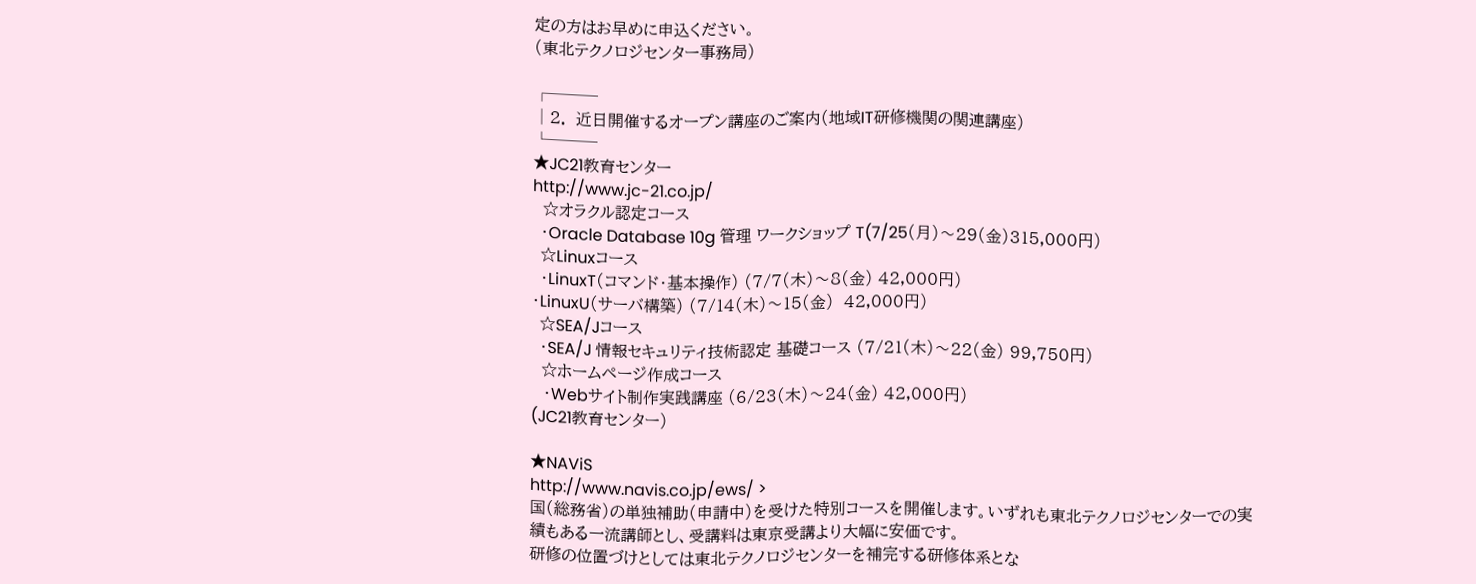定の方はお早めに申込ください。
(東北テクノロジセンター事務局)

┌───
│2.  近日開催するオープン講座のご案内(地域IT研修機関の関連講座)
└───
★JC21教育センター
http://www.jc-21.co.jp/
  ☆オラクル認定コース
  ・Oracle Database 10g 管理 ワークショップ T(7/25(月)〜29(金)315,000円)
  ☆Linuxコース
  ・LinuxT(コマンド・基本操作) (7/7(木)〜8(金) 42,000円)
・LinuxU(サーバ構築) (7/14(木)〜15(金)  42,000円)
  ☆SEA/Jコース
  ・SEA/J 情報セキュリティ技術認定 基礎コース (7/21(木)〜22(金) 99,750円)
  ☆ホームページ作成コース
   ・Webサイト制作実践講座 (6/23(木)〜24(金) 42,000円)
(JC21教育センター)

★NAViS
http://www.navis.co.jp/ews/ >
国(総務省)の単独補助(申請中)を受けた特別コースを開催します。いずれも東北テクノロジセンターでの実績もある一流講師とし、受講料は東京受講より大幅に安価です。
研修の位置づけとしては東北テクノロジセンターを補完する研修体系とな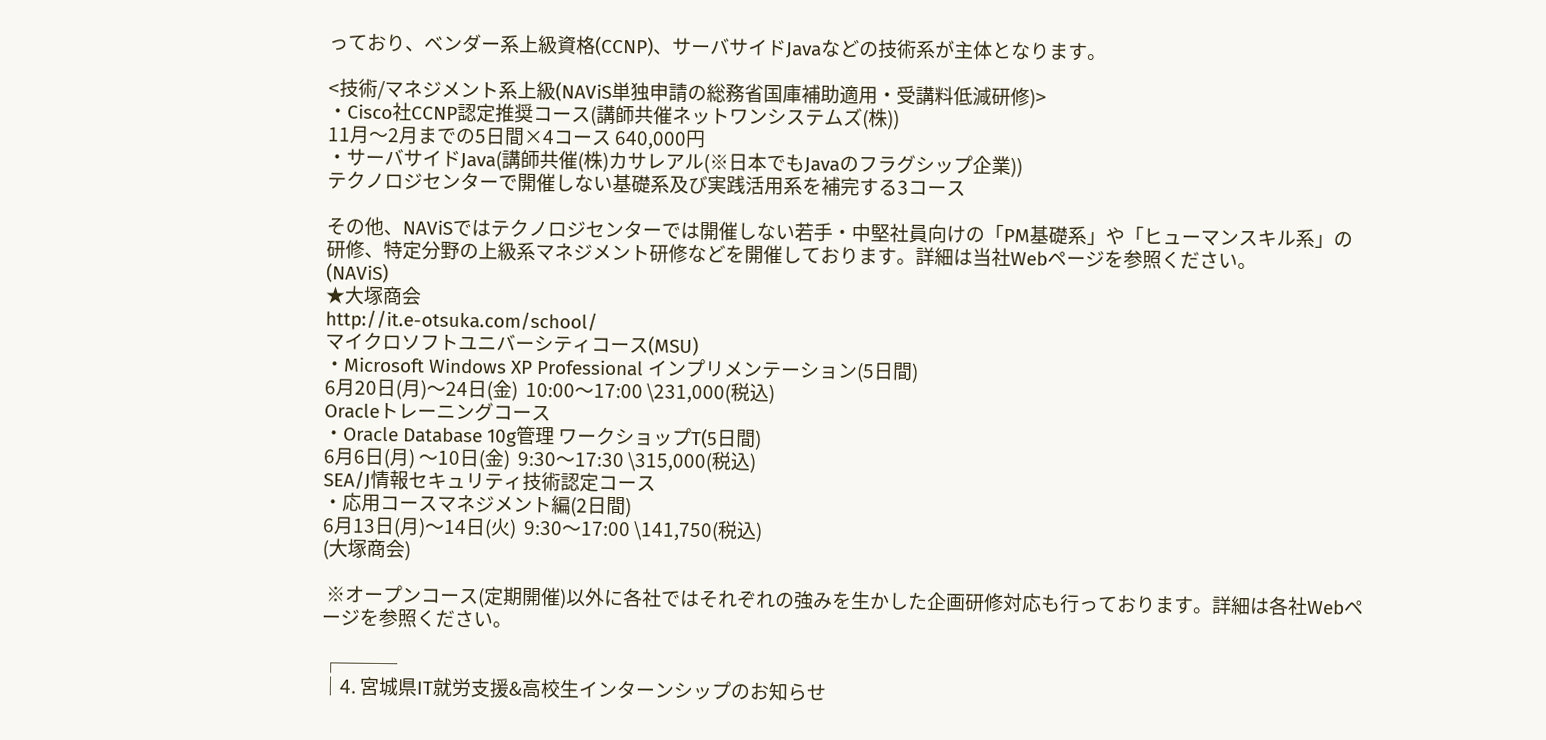っており、ベンダー系上級資格(CCNP)、サーバサイドJavaなどの技術系が主体となります。

<技術/マネジメント系上級(NAViS単独申請の総務省国庫補助適用・受講料低減研修)>
・Cisco社CCNP認定推奨コース(講師共催ネットワンシステムズ(株))
11月〜2月までの5日間×4コース 640,000円
・サーバサイドJava(講師共催(株)カサレアル(※日本でもJavaのフラグシップ企業))
テクノロジセンターで開催しない基礎系及び実践活用系を補完する3コース

その他、NAViSではテクノロジセンターでは開催しない若手・中堅社員向けの「PM基礎系」や「ヒューマンスキル系」の研修、特定分野の上級系マネジメント研修などを開催しております。詳細は当社Webページを参照ください。
(NAViS)
★大塚商会
http://it.e-otsuka.com/school/
マイクロソフトユニバーシティコース(MSU)
・Microsoft Windows XP Professional インプリメンテーション(5日間)
6月20日(月)〜24日(金)  10:00〜17:00 \231,000(税込)
Oracleトレーニングコース
・Oracle Database 10g管理 ワークショップT(5日間)
6月6日(月) 〜10日(金)  9:30〜17:30 \315,000(税込)
SEA/J情報セキュリティ技術認定コース
・応用コースマネジメント編(2日間)
6月13日(月)〜14日(火)  9:30〜17:00 \141,750(税込)
(大塚商会)

 ※オープンコース(定期開催)以外に各社ではそれぞれの強みを生かした企画研修対応も行っております。詳細は各社Webページを参照ください。

┌───
│4. 宮城県IT就労支援&高校生インターンシップのお知らせ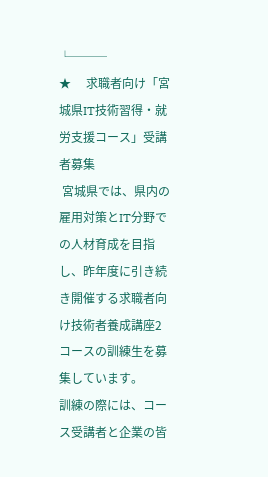└───
★     求職者向け「宮城県IT技術習得・就労支援コース」受講者募集
 宮城県では、県内の雇用対策とIT分野での人材育成を目指し、昨年度に引き続き開催する求職者向け技術者養成講座2コースの訓練生を募集しています。
訓練の際には、コース受講者と企業の皆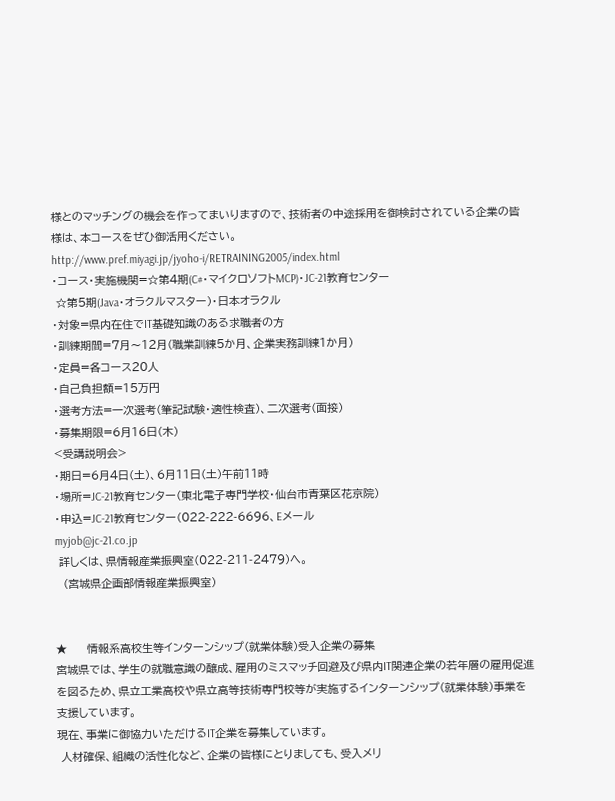様とのマッチングの機会を作ってまいりますので、技術者の中途採用を御検討されている企業の皆様は、本コースをぜひ御活用ください。
http://www.pref.miyagi.jp/jyoho-i/RETRAINING2005/index.html
・コース・実施機関=☆第4期(C#・マイクロソフトMCP)・JC-21教育センター
 ☆第5期(Java・オラクルマスター)・日本オラクル
・対象=県内在住でIT基礎知識のある求職者の方
・訓練期間=7月〜12月(職業訓練5か月、企業実務訓練1か月)
・定員=各コース20人
・自己負担額=15万円
・選考方法=一次選考(筆記試験・適性検査)、二次選考(面接)
・募集期限=6月16日(木)
<受講説明会>
・期日=6月4日(土)、6月11日(土)午前11時
・場所=JC-21教育センター(東北電子専門学校・仙台市青葉区花京院)
・申込=JC-21教育センター(022-222-6696、Eメール
myjob@jc-21.co.jp
 詳しくは、県情報産業振興室(022-211-2479)へ。
  (宮城県企画部情報産業振興室)


★     情報系高校生等インターンシップ(就業体験)受入企業の募集
宮城県では、学生の就職意識の醸成、雇用のミスマッチ回避及び県内IT関連企業の若年層の雇用促進を図るため、県立工業高校や県立高等技術専門校等が実施するインターンシップ(就業体験)事業を支援しています。
現在、事業に御協力いただけるIT企業を募集しています。
 人材確保、組織の活性化など、企業の皆様にとりましても、受入メリ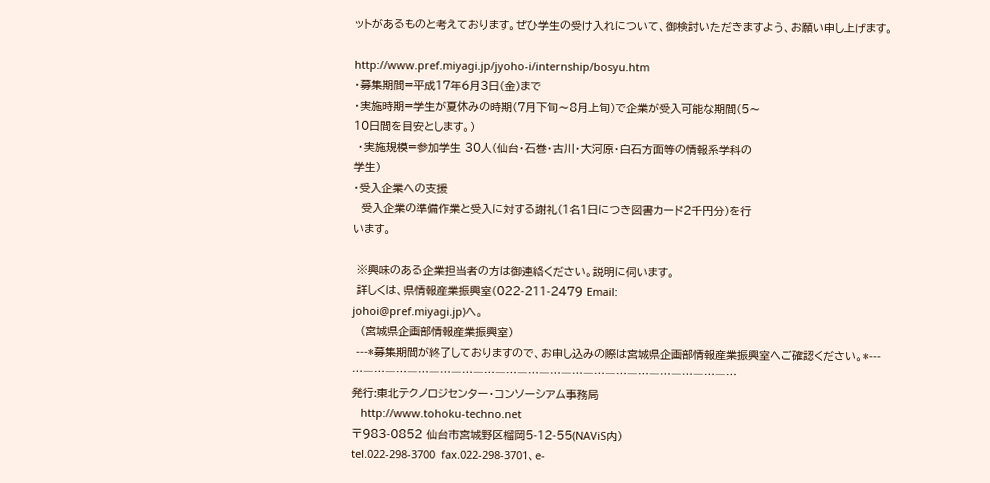ットがあるものと考えております。ぜひ学生の受け入れについて、御検討いただきますよう、お願い申し上げます。

http://www.pref.miyagi.jp/jyoho-i/internship/bosyu.htm
・募集期間=平成17年6月3日(金)まで
・実施時期=学生が夏休みの時期(7月下旬〜8月上旬)で企業が受入可能な期間(5〜
10日間を目安とします。)
 ・実施規模=参加学生 30人(仙台・石巻・古川・大河原・白石方面等の情報系学科の
学生)
・受入企業への支援
  受入企業の準備作業と受入に対する謝礼(1名1日につき図書カード2千円分)を行
います。

 ※興味のある企業担当者の方は御連絡ください。説明に伺います。
 詳しくは、県情報産業振興室(022-211-2479 Email:
johoi@pref.miyagi.jp)へ。
  (宮城県企画部情報産業振興室)
 ---*募集期間が終了しておりますので、お申し込みの際は宮城県企画部情報産業振興室へご確認ください。*---
…―…―…―…―…―…―…―…―…―…―…―…―…―…―…―…―…―…
発行:東北テクノロジセンター・コンソーシアム事務局
   http://www.tohoku-techno.net
〒983-0852 仙台市宮城野区榴岡5-12-55(NAViS内)
tel.022-298-3700  fax.022-298-3701、e-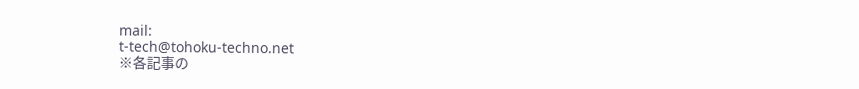mail:
t-tech@tohoku-techno.net
※各記事の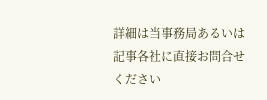詳細は当事務局あるいは記事各社に直接お問合せください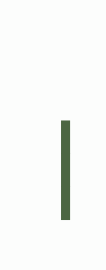━━━